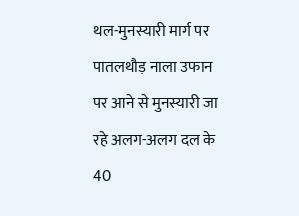थल-मुनस्यारी मार्ग पर पातलथौड़ नाला उफान पर आने से मुनस्यारी जा रहे अलग-अलग दल के 40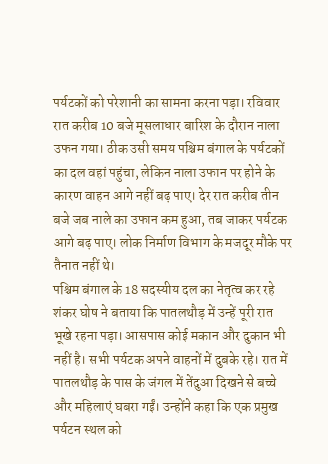पर्यटकों को परेशानी का सामना करना पड़ा। रविवार रात करीब 10 बजे मूसलाधार बारिश के दौरान नाला उफन गया। ठीक उसी समय पश्चिम बंगाल के पर्यटकों का दल वहां पहुंचा, लेकिन नाला उफान पर होने के कारण वाहन आगे नहीं बढ़ पाए। देर रात करीब तीन बजे जब नाले का उफान कम हुआ, तब जाकर पर्यटक आगे बढ़ पाए। लोक निर्माण विभाग के मजदूर मौके पर तैनात नहीं थे।
पश्चिम बंगाल के 18 सदस्यीय दल का नेतृत्व कर रहे शंकर घोष ने बताया कि पातलथौड़ में उन्हें पूरी रात भूखे रहना पड़ा। आसपास कोई मकान और दुकान भी नहीं है। सभी पर्यटक अपने वाहनों में दुबके रहे। रात में पातलथौड़ के पास के जंगल में तेंदुआ दिखने से बच्चे और महिलाएं घबरा गईं। उन्होंने कहा कि एक प्रमुख पर्यटन स्थल को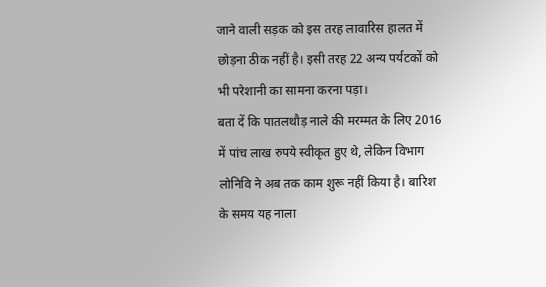जाने वाली सड़क को इस तरह लावारिस हालत में छोड़ना ठीक नहीं है। इसी तरह 22 अन्य पर्यटकों को भी परेशानी का सामना करना पड़ा।
बता दें कि पातलथौड़ नाले की मरम्मत के लिए 2016 में पांच लाख रुपये स्वीकृत हुए थे, लेकिन विभाग लोनिवि ने अब तक काम शुरू नहीं किया है। बारिश के समय यह नाला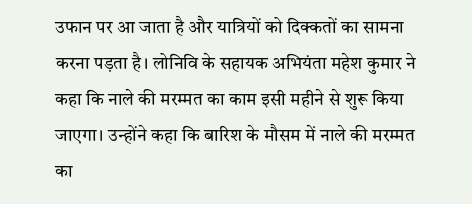उफान पर आ जाता है और यात्रियों को दिक्कतों का सामना करना पड़ता है। लोनिवि के सहायक अभियंता महेश कुमार ने कहा कि नाले की मरम्मत का काम इसी महीने से शुरू किया जाएगा। उन्होंने कहा कि बारिश के मौसम में नाले की मरम्मत का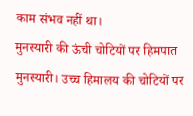काम संभव नहीं था।
मुनस्यारी की ऊंची चोटियों पर हिमपात
मुनस्यारी। उच्च हिमालय की चोटियों पर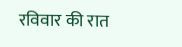रविवार की रात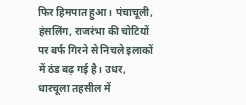फिर हिमपात हुआ। पंचाचूली, हंसलिंग, राजरंभा की चोटियों पर बर्फ गिरने से निचले इलाकों में ठंड बढ़ गई है। उधर, धारचूला तहसील में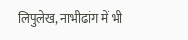लिपुलेख, नाभीढांग में भी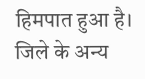हिमपात हुआ है। जिले के अन्य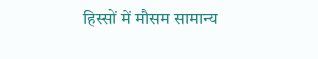हिस्सों में मौसम सामान्य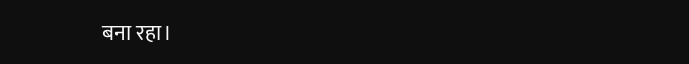बना रहा।